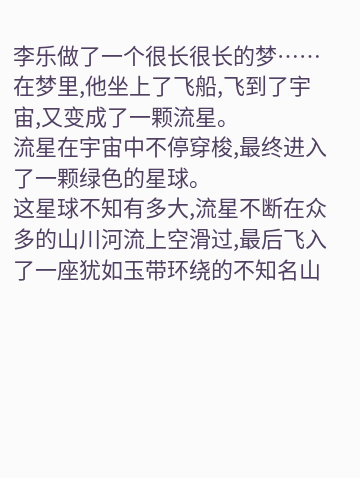李乐做了一个很长很长的梦……
在梦里,他坐上了飞船,飞到了宇宙,又变成了一颗流星。
流星在宇宙中不停穿梭,最终进入了一颗绿色的星球。
这星球不知有多大,流星不断在众多的山川河流上空滑过,最后飞入了一座犹如玉带环绕的不知名山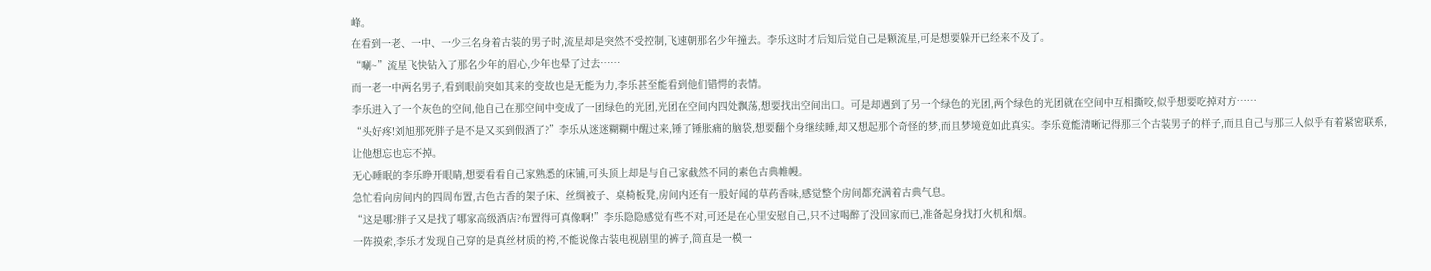峰。
在看到一老、一中、一少三名身着古装的男子时,流星却是突然不受控制,飞速朝那名少年撞去。李乐这时才后知后觉自己是颗流星,可是想要躲开已经来不及了。
“唰~”流星飞快钻入了那名少年的眉心,少年也晕了过去……
而一老一中两名男子,看到眼前突如其来的变故也是无能为力,李乐甚至能看到他们错愕的表情。
李乐进入了一个灰色的空间,他自己在那空间中变成了一团绿色的光团,光团在空间内四处飘荡,想要找出空间出口。可是却遇到了另一个绿色的光团,两个绿色的光团就在空间中互相撕咬,似乎想要吃掉对方……
“头好疼!刘旭那死胖子是不是又买到假酒了?”李乐从迷迷糊糊中醒过来,锤了锤胀痛的脑袋,想要翻个身继续睡,却又想起那个奇怪的梦,而且梦境竟如此真实。李乐竟能清晰记得那三个古装男子的样子,而且自己与那三人似乎有着紧密联系,让他想忘也忘不掉。
无心睡眠的李乐睁开眼睛,想要看看自己家熟悉的床铺,可头顶上却是与自己家截然不同的素色古典帷幔。
急忙看向房间内的四周布置,古色古香的架子床、丝绸被子、桌椅板凳,房间内还有一股好闻的草药香味,感觉整个房间都充满着古典气息。
“这是哪?胖子又是找了哪家高级酒店?布置得可真像啊!”李乐隐隐感觉有些不对,可还是在心里安慰自己,只不过喝醉了没回家而已,准备起身找打火机和烟。
一阵摸索,李乐才发现自己穿的是真丝材质的袴,不能说像古装电视剧里的裤子,简直是一模一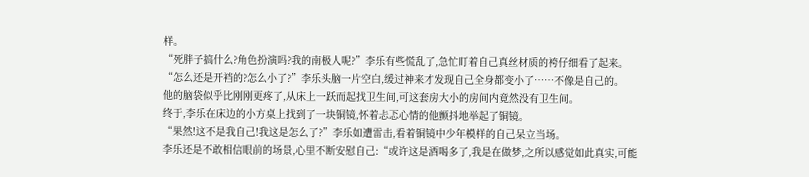样。
“死胖子搞什么?角色扮演吗?我的南极人呢?”李乐有些慌乱了,急忙盯着自己真丝材质的袴仔细看了起来。
“怎么还是开裆的?怎么小了?”李乐头脑一片空白,缓过神来才发现自己全身都变小了……不像是自己的。
他的脑袋似乎比刚刚更疼了,从床上一跃而起找卫生间,可这套房大小的房间内竟然没有卫生间。
终于,李乐在床边的小方桌上找到了一块铜镜,怀着忐忑心情的他颤抖地举起了铜镜。
“果然!这不是我自己!我这是怎么了?”李乐如遭雷击,看着铜镜中少年模样的自己呆立当场。
李乐还是不敢相信眼前的场景,心里不断安慰自己:“或许这是酒喝多了,我是在做梦,之所以感觉如此真实,可能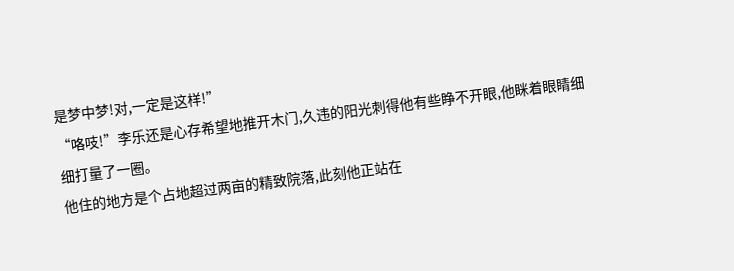是梦中梦!对,一定是这样!”
“咯吱!”李乐还是心存希望地推开木门,久违的阳光刺得他有些睁不开眼,他眯着眼睛细细打量了一圈。
他住的地方是个占地超过两亩的精致院落,此刻他正站在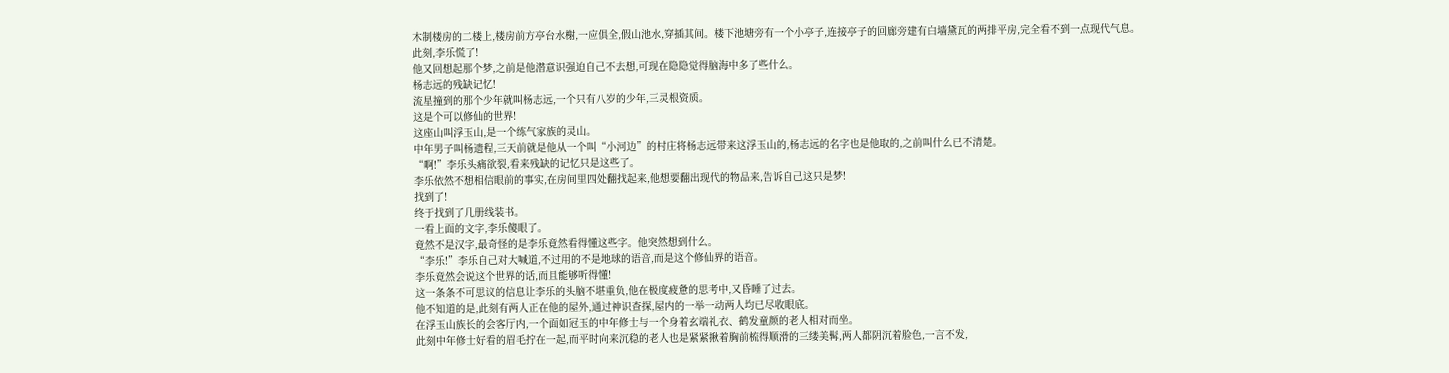木制楼房的二楼上,楼房前方亭台水榭,一应俱全,假山池水,穿插其间。楼下池塘旁有一个小亭子,连接亭子的回廊旁建有白墙黛瓦的两排平房,完全看不到一点现代气息。
此刻,李乐慌了!
他又回想起那个梦,之前是他潜意识强迫自己不去想,可现在隐隐觉得脑海中多了些什么。
杨志远的残缺记忆!
流星撞到的那个少年就叫杨志远,一个只有八岁的少年,三灵根资质。
这是个可以修仙的世界!
这座山叫浮玉山,是一个练气家族的灵山。
中年男子叫杨遗程,三天前就是他从一个叫“小河边”的村庄将杨志远带来这浮玉山的,杨志远的名字也是他取的,之前叫什么已不清楚。
“啊!”李乐头痛欲裂,看来残缺的记忆只是这些了。
李乐依然不想相信眼前的事实,在房间里四处翻找起来,他想要翻出现代的物品来,告诉自己这只是梦!
找到了!
终于找到了几册线装书。
一看上面的文字,李乐傻眼了。
竟然不是汉字,最奇怪的是李乐竟然看得懂这些字。他突然想到什么。
“李乐!”李乐自己对大喊道,不过用的不是地球的语音,而是这个修仙界的语音。
李乐竟然会说这个世界的话,而且能够听得懂!
这一条条不可思议的信息让李乐的头脑不堪重负,他在极度疲惫的思考中,又昏睡了过去。
他不知道的是,此刻有两人正在他的屋外,通过神识查探,屋内的一举一动两人均已尽收眼底。
在浮玉山族长的会客厅内,一个面如冠玉的中年修士与一个身着玄端礼衣、鹤发童颜的老人相对而坐。
此刻中年修士好看的眉毛拧在一起,而平时向来沉稳的老人也是紧紧揪着胸前梳得顺滑的三缕美髯,两人都阴沉着脸色,一言不发,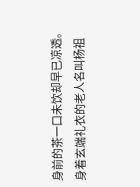身前的茶一口未饮却早已凉透。
身着玄端礼衣的老人名叫杨祖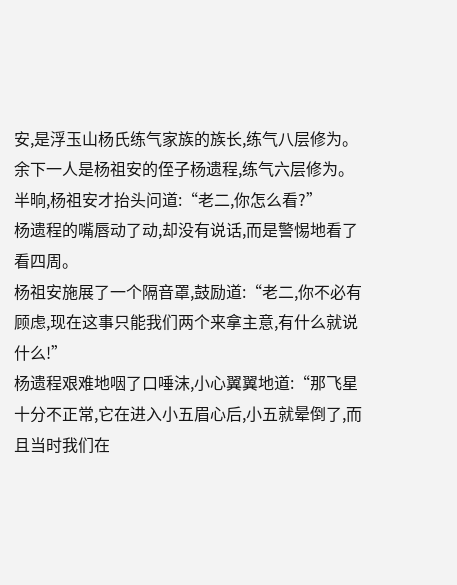安,是浮玉山杨氏练气家族的族长,练气八层修为。
余下一人是杨祖安的侄子杨遗程,练气六层修为。
半晌,杨祖安才抬头问道:“老二,你怎么看?”
杨遗程的嘴唇动了动,却没有说话,而是警惕地看了看四周。
杨祖安施展了一个隔音罩,鼓励道:“老二,你不必有顾虑,现在这事只能我们两个来拿主意,有什么就说什么!”
杨遗程艰难地咽了口唾沫,小心翼翼地道:“那飞星十分不正常,它在进入小五眉心后,小五就晕倒了,而且当时我们在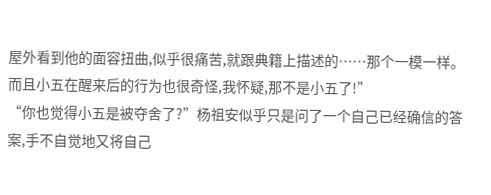屋外看到他的面容扭曲,似乎很痛苦,就跟典籍上描述的……那个一模一样。而且小五在醒来后的行为也很奇怪,我怀疑,那不是小五了!”
“你也觉得小五是被夺舍了?”杨祖安似乎只是问了一个自己已经确信的答案,手不自觉地又将自己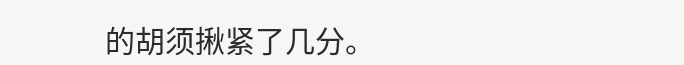的胡须揪紧了几分。